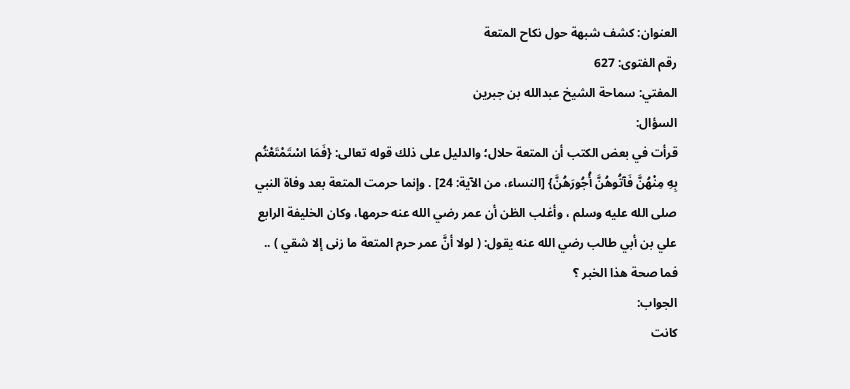العنوان: كشف شبهة حول نكاح المتعة
رقم الفتوى: 627
المفتي: سماحة الشيخ عبدالله بن جبرين
السؤال:
قرأت في بعض الكتب أن المتعة حلال؛ والدليل على ذلك قوله تعالى: {فَمَا اسْتَمْتَعْتُم بِهِ مِنْهُنَّ فَآتُوهُنَّ أُجُورَهُنَّ} [النساء، من الآية: 24] . وإنما حرمت المتعة بعد وفاة النبي صلى الله عليه وسلم ، وأغلب الظن أن عمر رضي الله عنه حرمها، وكان الخليفة الرابع علي بن أبي طالب رضي الله عنه يقول: ( لولا أنَّ عمر حرم المتعة ما زنى إلا شقي ) .. فما صحة هذا الخبر ؟
الجواب:
كانت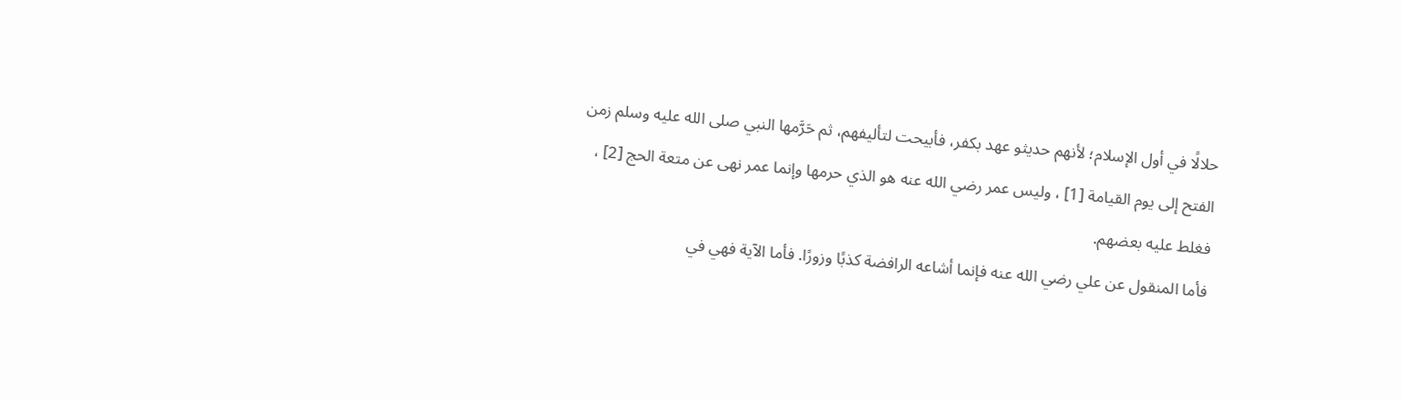حلالًا في أول الإسلام؛ لأنهم حديثو عهد بكفر، فأبيحت لتأليفهم، ثم حَرَّمها النبي صلى الله عليه وسلم زمن الفتح إلى يوم القيامة [1] ، وليس عمر رضي الله عنه هو الذي حرمها وإنما عمر نهى عن متعة الحج [2] ، فغلط عليه بعضهم.
فأما المنقول عن علي رضي الله عنه فإنما أشاعه الرافضة كذبًا وزورًا. فأما الآية فهي في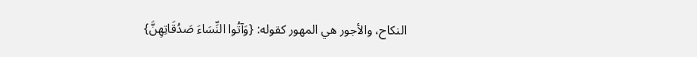النكاح، والأجور هي المهور كقوله: {وَآتُوا النِّسَاءَ صَدُقَاتِهِنَّ}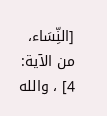[النِّسَاء، من الآية: 4] ، والله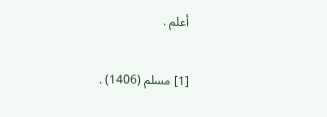أعلم .

[1] مسلم (1406) .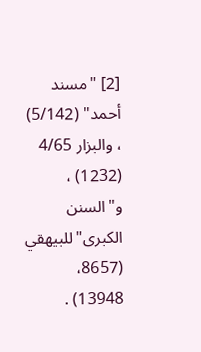[2] "مسند أحمد" (5/142) ، والبزار 4/65 (1232) ، و"السنن الكبرى"للبيهقي (8657، 13948) .